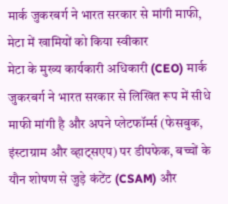मार्क जुकरबर्ग ने भारत सरकार से मांगी माफी, मेटा में खामियों को किया स्वीकार
मेटा के मुख्य कार्यकारी अधिकारी (CEO) मार्क जुकरबर्ग ने भारत सरकार से लिखित रूप में सीधे माफी मांगी है और अपने प्लेटफॉर्म्स (फेसबुक, इंस्टाग्राम और व्हाट्सएप) पर डीपफेक, बच्चों के यौन शोषण से जुड़े कंटेंट (CSAM) और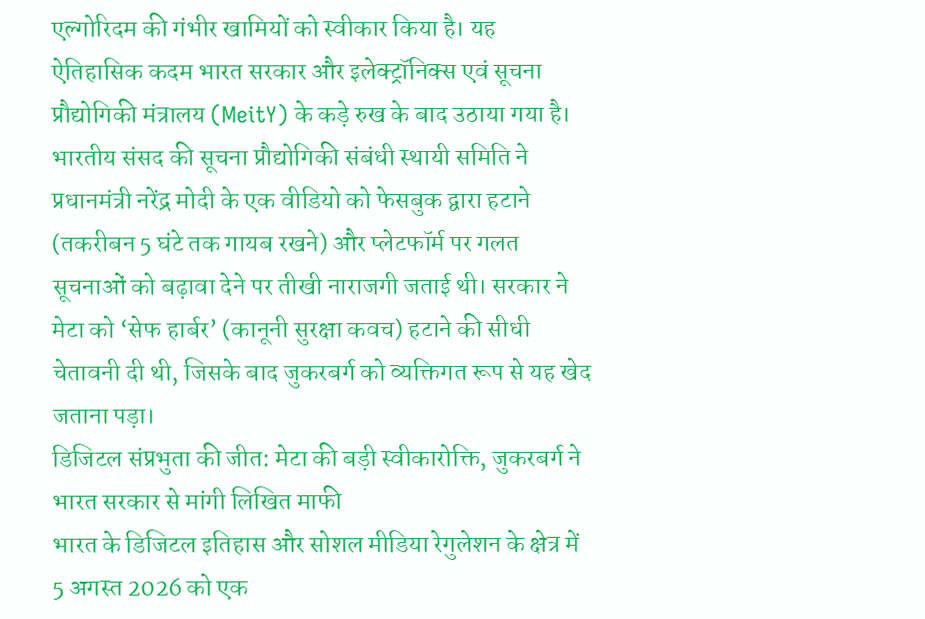एल्गोरिदम की गंभीर खामियों को स्वीकार किया है। यह ऐतिहासिक कदम भारत सरकार और इलेक्ट्रॉनिक्स एवं सूचना प्रौद्योगिकी मंत्रालय (MeitY) के कड़े रुख के बाद उठाया गया है। भारतीय संसद की सूचना प्रौद्योगिकी संबंधी स्थायी समिति ने प्रधानमंत्री नरेंद्र मोदी के एक वीडियो को फेसबुक द्वारा हटाने (तकरीबन 5 घंटे तक गायब रखने) और प्लेटफॉर्म पर गलत सूचनाओं को बढ़ावा देने पर तीखी नाराजगी जताई थी। सरकार ने मेटा को ‘सेफ हार्बर’ (कानूनी सुरक्षा कवच) हटाने की सीधी चेतावनी दी थी, जिसके बाद जुकरबर्ग को व्यक्तिगत रूप से यह खेद जताना पड़ा।
डिजिटल संप्रभुता की जीत: मेटा की बड़ी स्वीकारोक्ति, जुकरबर्ग ने भारत सरकार से मांगी लिखित माफी
भारत के डिजिटल इतिहास और सोशल मीडिया रेगुलेशन के क्षेत्र में 5 अगस्त 2026 को एक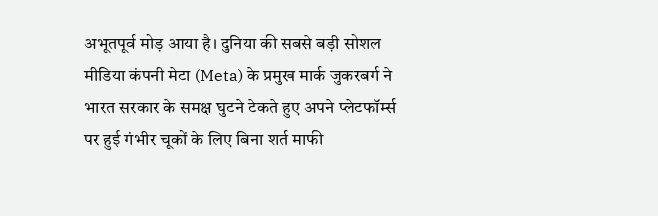अभूतपूर्व मोड़ आया है। दुनिया की सबसे बड़ी सोशल मीडिया कंपनी मेटा (Meta) के प्रमुख मार्क जुकरबर्ग ने भारत सरकार के समक्ष घुटने टेकते हुए अपने प्लेटफॉर्म्स पर हुई गंभीर चूकों के लिए बिना शर्त माफी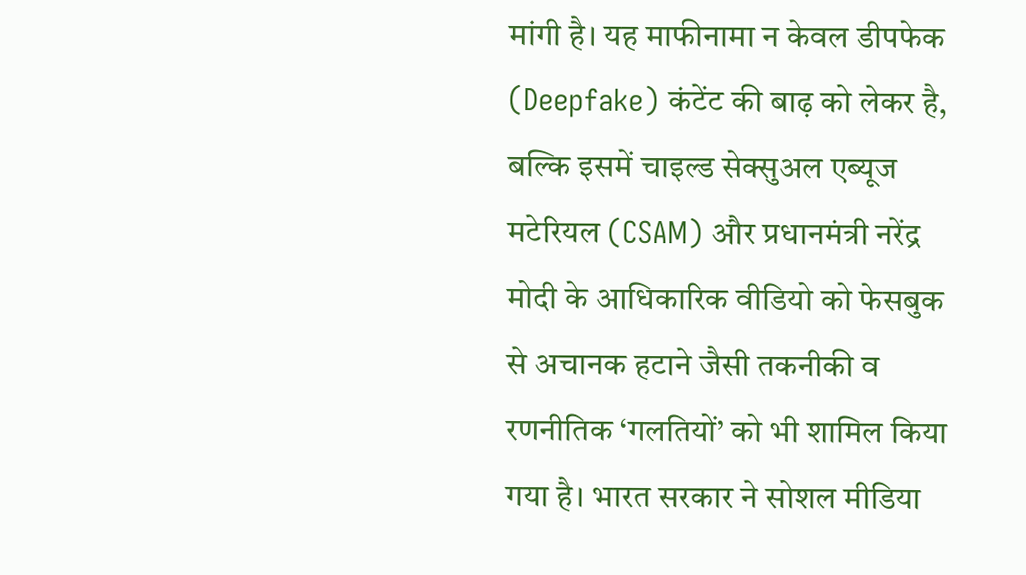मांगी है। यह माफीनामा न केवल डीपफेक (Deepfake) कंटेंट की बाढ़ को लेकर है, बल्कि इसमें चाइल्ड सेक्सुअल एब्यूज मटेरियल (CSAM) और प्रधानमंत्री नरेंद्र मोदी के आधिकारिक वीडियो को फेसबुक से अचानक हटाने जैसी तकनीकी व रणनीतिक ‘गलतियों’ को भी शामिल किया गया है। भारत सरकार ने सोशल मीडिया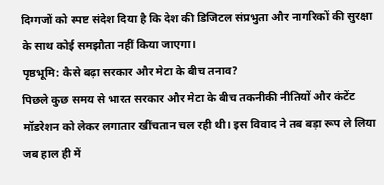दिग्गजों को स्पष्ट संदेश दिया है कि देश की डिजिटल संप्रभुता और नागरिकों की सुरक्षा के साथ कोई समझौता नहीं किया जाएगा।
पृष्ठभूमि: कैसे बढ़ा सरकार और मेटा के बीच तनाव?
पिछले कुछ समय से भारत सरकार और मेटा के बीच तकनीकी नीतियों और कंटेंट मॉडरेशन को लेकर लगातार खींचतान चल रही थी। इस विवाद ने तब बड़ा रूप ले लिया जब हाल ही में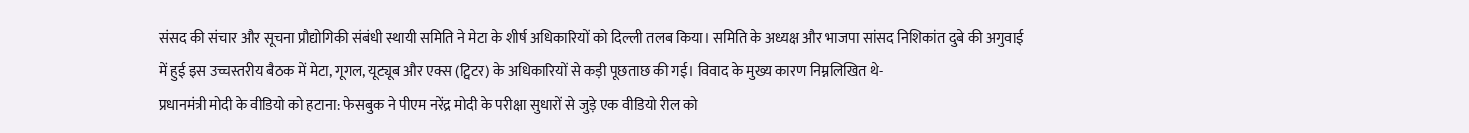संसद की संचार और सूचना प्रौद्योगिकी संबंधी स्थायी समिति ने मेटा के शीर्ष अधिकारियों को दिल्ली तलब किया। समिति के अध्यक्ष और भाजपा सांसद निशिकांत दुबे की अगुवाई में हुई इस उच्चस्तरीय बैठक में मेटा, गूगल, यूट्यूब और एक्स (ट्विटर) के अधिकारियों से कड़ी पूछताछ की गई। विवाद के मुख्य कारण निम्नलिखित थे-
प्रधानमंत्री मोदी के वीडियो को हटाना: फेसबुक ने पीएम नरेंद्र मोदी के परीक्षा सुधारों से जुड़े एक वीडियो रील को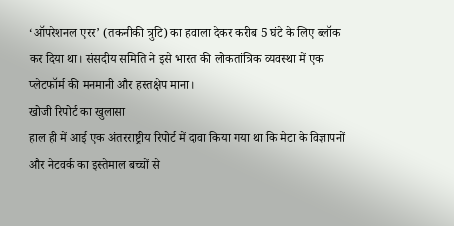‘ऑपरेशनल एरर’ (तकनीकी त्रुटि) का हवाला देकर करीब 5 घंटे के लिए ब्लॉक कर दिया था। संसदीय समिति ने इसे भारत की लोकतांत्रिक व्यवस्था में एक प्लेटफॉर्म की मनमानी और हस्तक्षेप माना।
खोजी रिपोर्ट का खुलासा
हाल ही में आई एक अंतरराष्ट्रीय रिपोर्ट में दावा किया गया था कि मेटा के विज्ञापनों और नेटवर्क का इस्तेमाल बच्चों से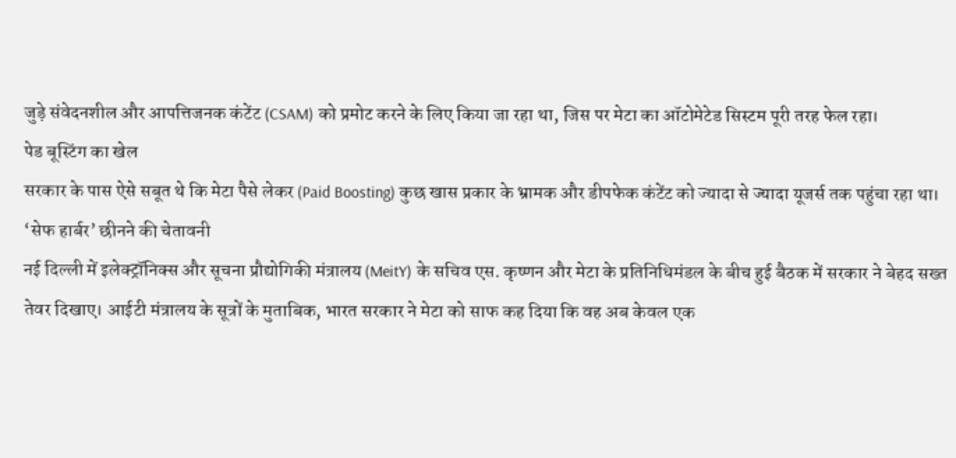जुड़े संवेदनशील और आपत्तिजनक कंटेंट (CSAM) को प्रमोट करने के लिए किया जा रहा था, जिस पर मेटा का ऑटोमेटेड सिस्टम पूरी तरह फेल रहा।
पेड बूस्टिंग का खेल
सरकार के पास ऐसे सबूत थे कि मेटा पैसे लेकर (Paid Boosting) कुछ खास प्रकार के भ्रामक और डीपफेक कंटेंट को ज्यादा से ज्यादा यूजर्स तक पहुंचा रहा था।
‘सेफ हार्बर’ छीनने की चेतावनी
नई दिल्ली में इलेक्ट्रॉनिक्स और सूचना प्रौद्योगिकी मंत्रालय (MeitY) के सचिव एस. कृष्णन और मेटा के प्रतिनिधिमंडल के बीच हुई बैठक में सरकार ने बेहद सख्त तेवर दिखाए। आईटी मंत्रालय के सूत्रों के मुताबिक, भारत सरकार ने मेटा को साफ कह दिया कि वह अब केवल एक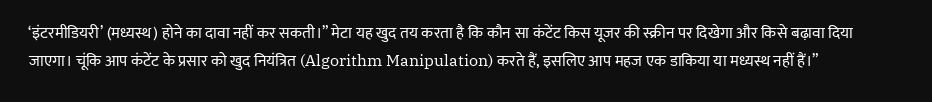‘इंटरमीडियरी’ (मध्यस्थ) होने का दावा नहीं कर सकती।” मेटा यह खुद तय करता है कि कौन सा कंटेंट किस यूजर की स्क्रीन पर दिखेगा और किसे बढ़ावा दिया जाएगा। चूंकि आप कंटेंट के प्रसार को खुद नियंत्रित (Algorithm Manipulation) करते हैं, इसलिए आप महज एक डाकिया या मध्यस्थ नहीं हैं।”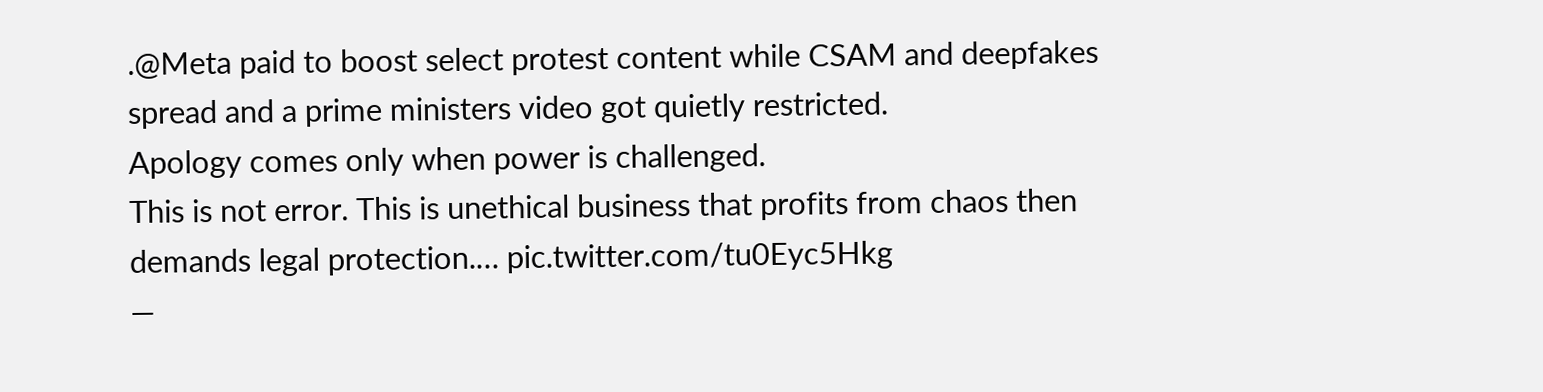.@Meta paid to boost select protest content while CSAM and deepfakes spread and a prime ministers video got quietly restricted.
Apology comes only when power is challenged.
This is not error. This is unethical business that profits from chaos then demands legal protection.… pic.twitter.com/tu0Eyc5Hkg
—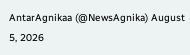AntarAgnikaa (@NewsAgnika) August 5, 2026